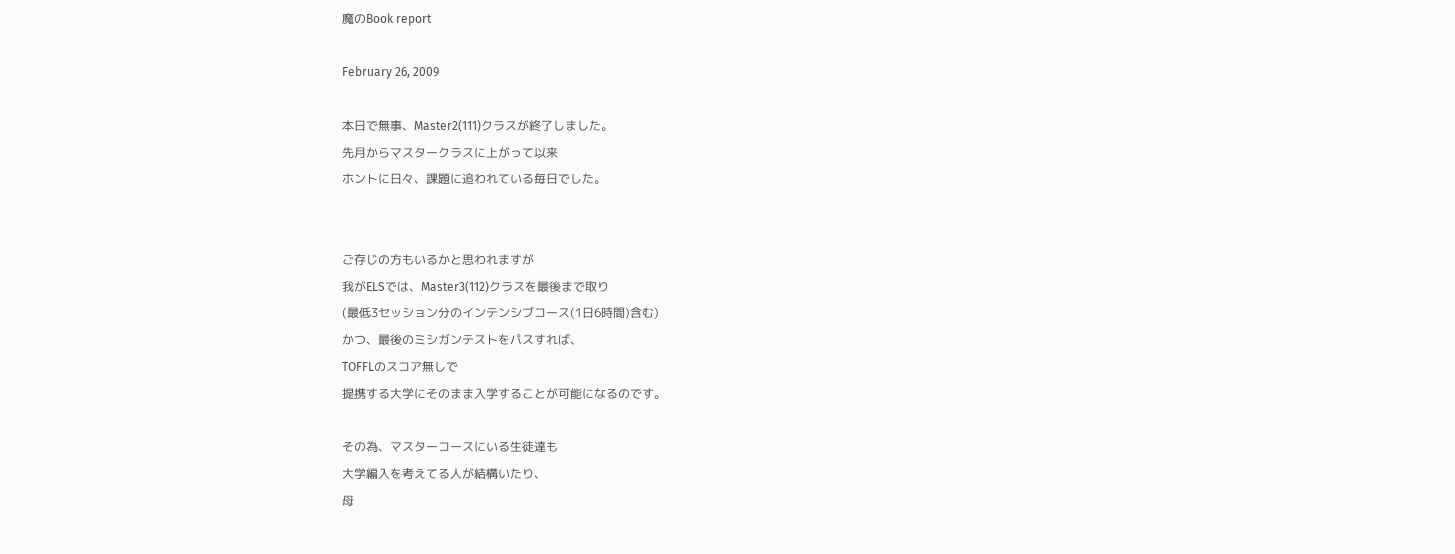魔のBook report

February 26, 2009

本日で無事、Master2(111)クラスが終了しました。
先月からマスタークラスに上がって以来
ホントに日々、課題に追われている毎日でした。


ご存じの方もいるかと思われますが
我がELSでは、Master3(112)クラスを最後まで取り
(最低3セッション分のインテンシブコース(1日6時間)含む)
かつ、最後のミシガンテストをパスすれば、
TOFFLのスコア無しで
提携する大学にそのまま入学することが可能になるのです。

その為、マスターコースにいる生徒達も
大学編入を考えてる人が結構いたり、
母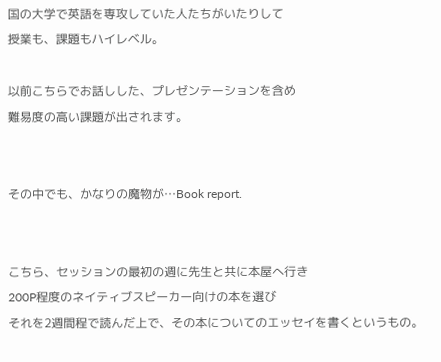国の大学で英語を専攻していた人たちがいたりして
授業も、課題もハイレベル。

以前こちらでお話しした、プレゼンテーションを含め
難易度の高い課題が出されます。


その中でも、かなりの魔物が…Book report.


こちら、セッションの最初の週に先生と共に本屋へ行き
200P程度のネイティブスピーカー向けの本を選び
それを2週間程で読んだ上で、その本についてのエッセイを書くというもの。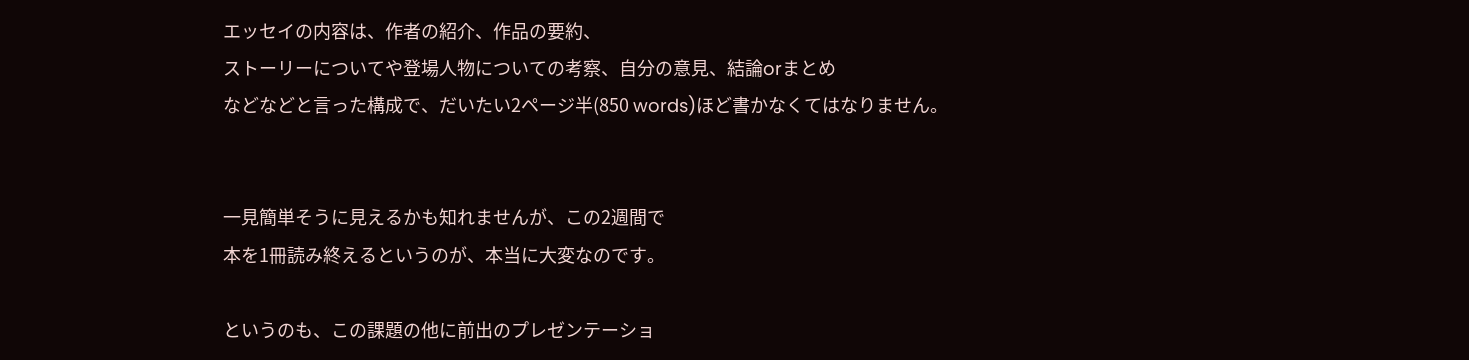エッセイの内容は、作者の紹介、作品の要約、
ストーリーについてや登場人物についての考察、自分の意見、結論orまとめ
などなどと言った構成で、だいたい2ページ半(850 words)ほど書かなくてはなりません。


一見簡単そうに見えるかも知れませんが、この2週間で
本を1冊読み終えるというのが、本当に大変なのです。

というのも、この課題の他に前出のプレゼンテーショ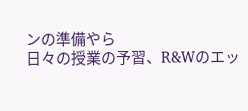ンの準備やら
日々の授業の予習、R&Wのエッ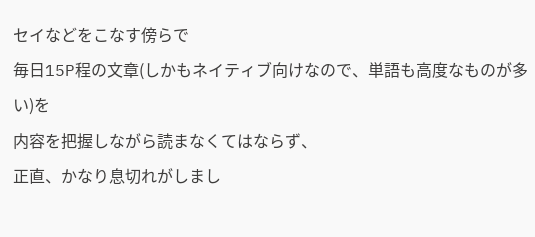セイなどをこなす傍らで
毎日15P程の文章(しかもネイティブ向けなので、単語も高度なものが多い)を
内容を把握しながら読まなくてはならず、
正直、かなり息切れがしまし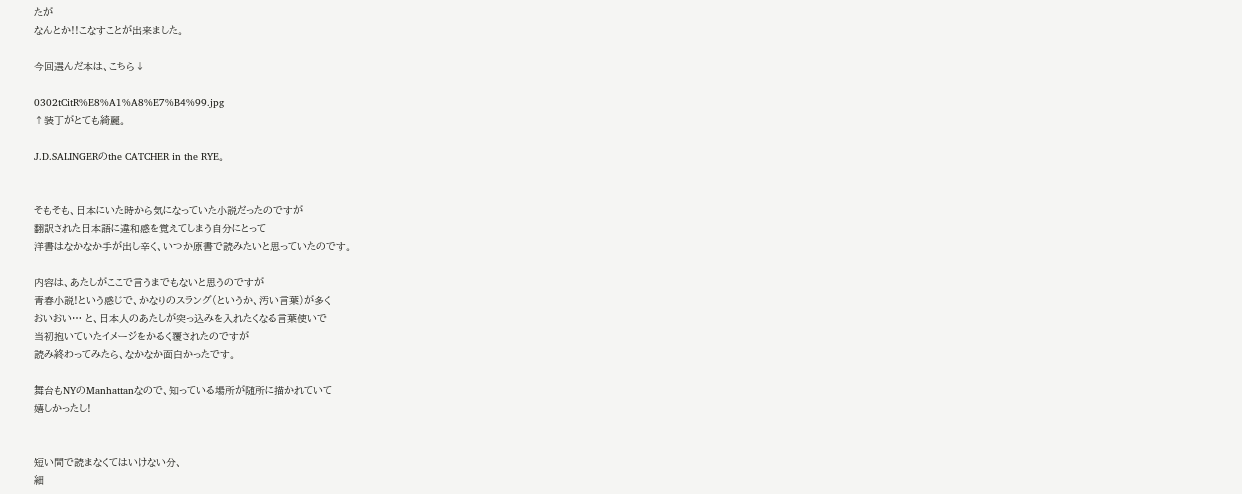たが
なんとか!!こなすことが出来ました。

今回選んだ本は、こちら↓

0302tCitR%E8%A1%A8%E7%B4%99.jpg
↑装丁がとても綺麗。

J.D.SALINGERのthe CATCHER in the RYE。


そもそも、日本にいた時から気になっていた小説だったのですが
翻訳された日本語に違和感を覚えてしまう自分にとって
洋書はなかなか手が出し辛く、いつか原書で読みたいと思っていたのです。

内容は、あたしがここで言うまでもないと思うのですが
青春小説!という感じで、かなりのスラング(というか、汚い言葉)が多く
おいおい… と、日本人のあたしが突っ込みを入れたくなる言葉使いで
当初抱いていたイメージをかるく覆されたのですが
読み終わってみたら、なかなか面白かったです。

舞台もNYのManhattanなので、知っている場所が随所に描かれていて
嬉しかったし!


短い間で読まなくてはいけない分、
細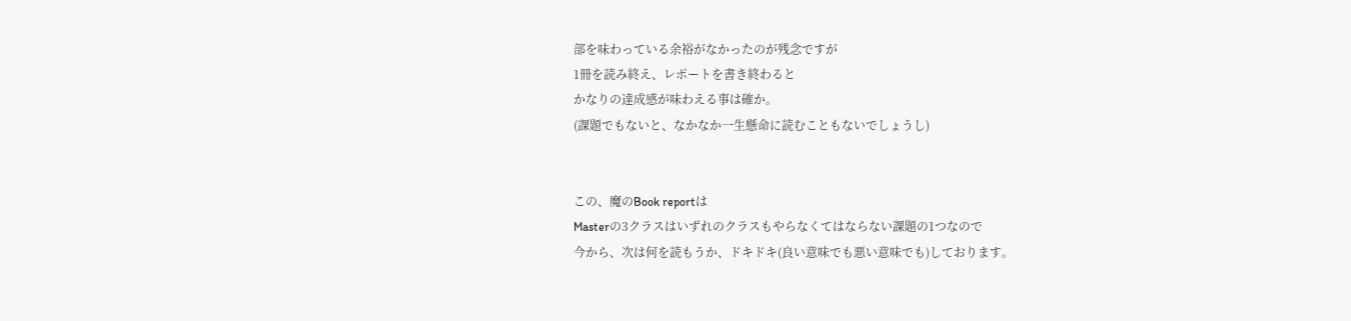部を味わっている余裕がなかったのが残念ですが
1冊を読み終え、レポートを書き終わると
かなりの達成感が味わえる事は確か。
(課題でもないと、なかなか一生懸命に読むこともないでしょうし)


この、魔のBook reportは
Masterの3クラスはいずれのクラスもやらなくてはならない課題の1つなので
今から、次は何を読もうか、ドキドキ(良い意味でも悪い意味でも)しております。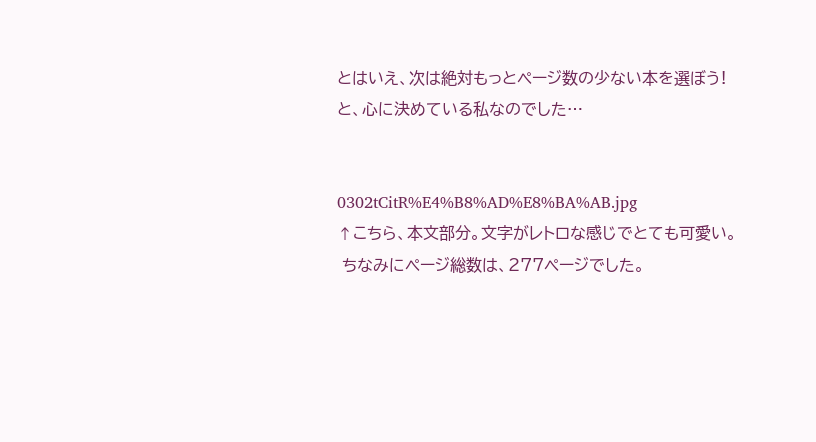とはいえ、次は絶対もっとページ数の少ない本を選ぼう!
と、心に決めている私なのでした…


0302tCitR%E4%B8%AD%E8%BA%AB.jpg
↑こちら、本文部分。文字がレトロな感じでとても可愛い。
 ちなみにページ総数は、277ページでした。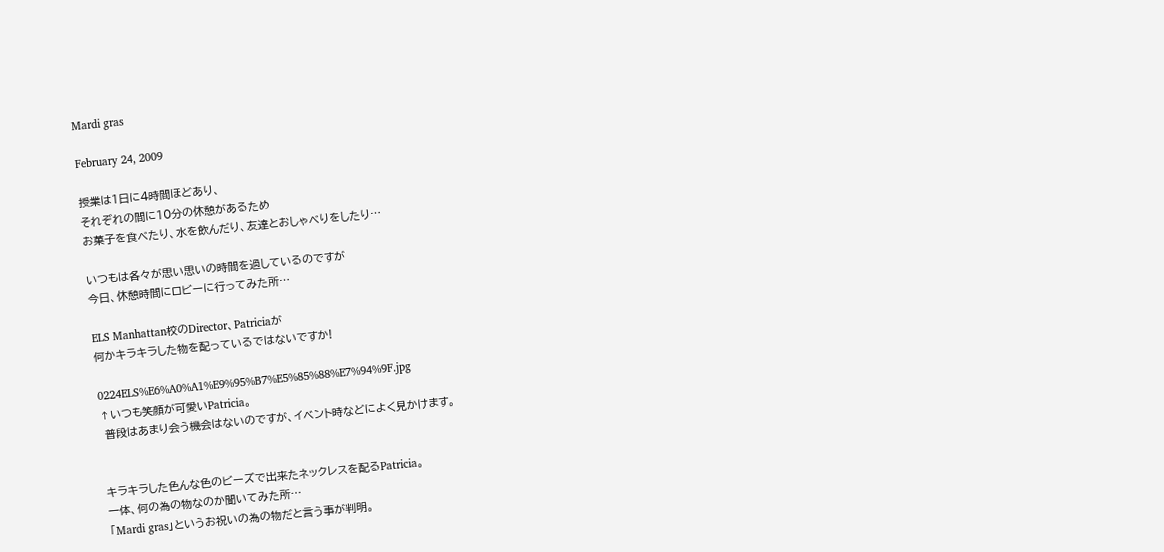Mardi gras

February 24, 2009

授業は1日に4時間ほどあり、
それぞれの間に10分の休憩があるため
お菓子を食べたり、水を飲んだり、友達とおしゃべりをしたり…

いつもは各々が思い思いの時間を過しているのですが
今日、休憩時間にロビーに行ってみた所…

ELS Manhattan校のDirector、Patriciaが
何かキラキラした物を配っているではないですか!

0224ELS%E6%A0%A1%E9%95%B7%E5%85%88%E7%94%9F.jpg
↑いつも笑顔が可愛いPatricia。
 普段はあまり会う機会はないのですが、イベント時などによく見かけます。


キラキラした色んな色のビーズで出来たネックレスを配るPatricia。
一体、何の為の物なのか聞いてみた所…
「Mardi gras」というお祝いの為の物だと言う事が判明。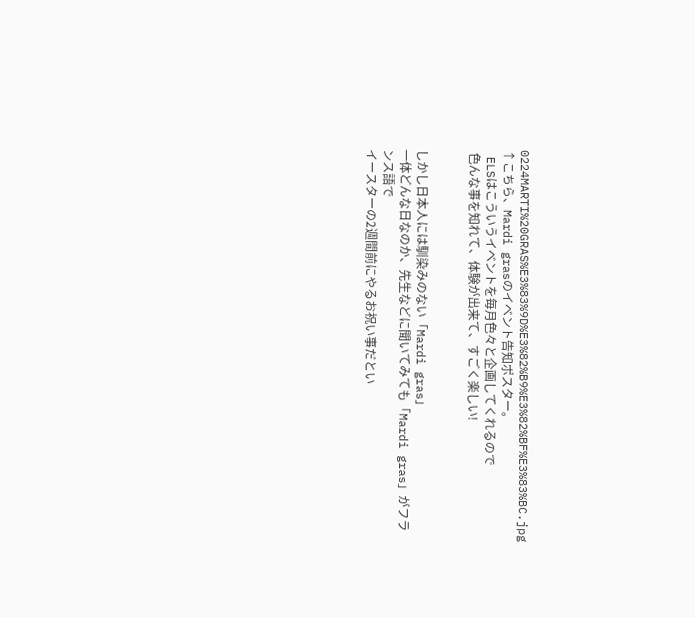0224MARTI%20GRAS%E3%83%9D%E3%82%B9%E3%82%BF%E3%83%BC.jpg
↑こちら、Mardi grasのイベント告知ポスター。
 ELSはこういうイベントを毎月色々と企画してくれるので
 色んな事を知れて、体験が出来て、すごく楽しい!


しかし日本人には馴染みのない「Mardi gras」
一体どんな日なのか、先生などに聞いてみても「Mardi gras」がフランス語で
イースターの2週間前にやるお祝い事だとい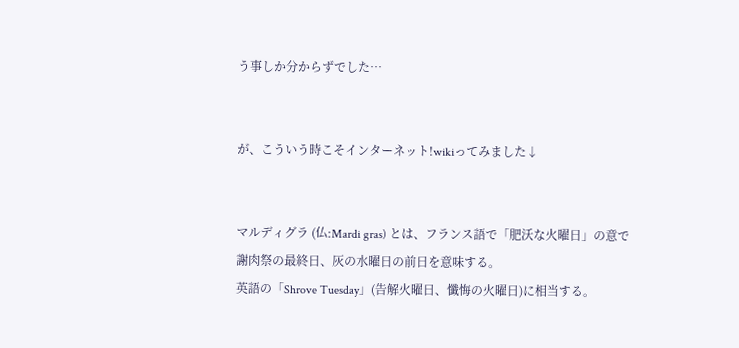う事しか分からずでした…


が、こういう時こそインターネット!wikiってみました↓


マルディグラ (仏:Mardi gras) とは、フランス語で「肥沃な火曜日」の意で
謝肉祭の最終日、灰の水曜日の前日を意味する。
英語の「Shrove Tuesday」(告解火曜日、懺悔の火曜日)に相当する。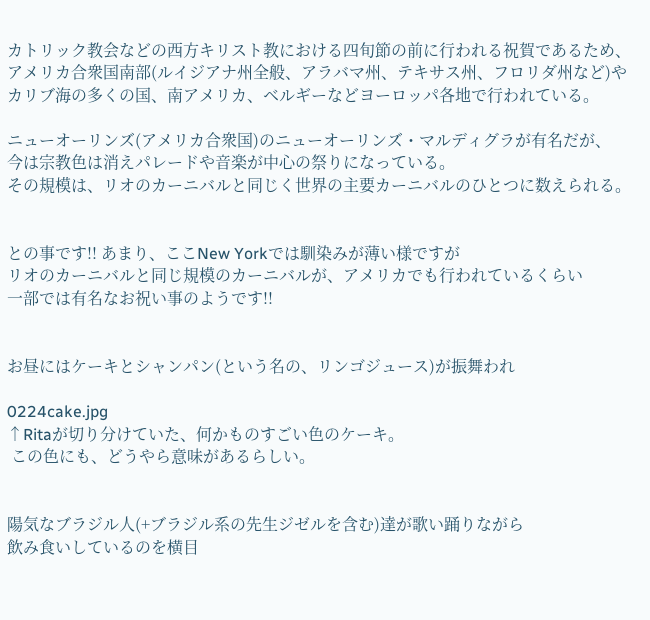カトリック教会などの西方キリスト教における四旬節の前に行われる祝賀であるため、
アメリカ合衆国南部(ルイジアナ州全般、アラバマ州、テキサス州、フロリダ州など)や
カリブ海の多くの国、南アメリカ、ベルギーなどヨーロッパ各地で行われている。

ニューオーリンズ(アメリカ合衆国)のニューオーリンズ・マルディグラが有名だが、
今は宗教色は消えパレードや音楽が中心の祭りになっている。
その規模は、リオのカーニバルと同じく世界の主要カーニバルのひとつに数えられる。


との事です!! あまり、ここNew Yorkでは馴染みが薄い様ですが
リオのカーニバルと同じ規模のカーニバルが、アメリカでも行われているくらい
一部では有名なお祝い事のようです!!


お昼にはケーキとシャンパン(という名の、リンゴジュース)が振舞われ

0224cake.jpg
↑Ritaが切り分けていた、何かものすごい色のケーキ。
 この色にも、どうやら意味があるらしい。


陽気なブラジル人(+ブラジル系の先生ジゼルを含む)達が歌い踊りながら
飲み食いしているのを横目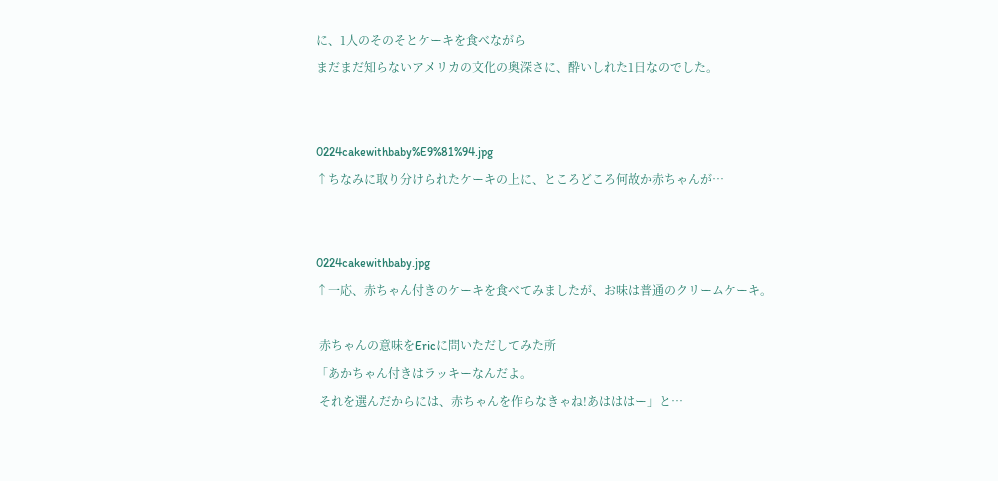に、1人のそのそとケーキを食べながら
まだまだ知らないアメリカの文化の奥深さに、酔いしれた1日なのでした。


0224cakewithbaby%E9%81%94.jpg
↑ちなみに取り分けられたケーキの上に、ところどころ何故か赤ちゃんが…


0224cakewithbaby.jpg
↑一応、赤ちゃん付きのケーキを食べてみましたが、お味は普通のクリームケーキ。

 赤ちゃんの意味をEricに問いただしてみた所
「あかちゃん付きはラッキーなんだよ。
 それを選んだからには、赤ちゃんを作らなきゃね!あはははー」と…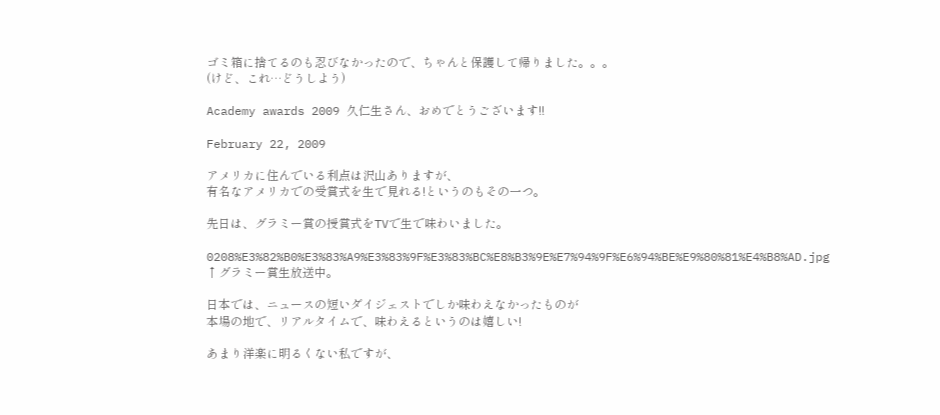ゴミ箱に捨てるのも忍びなかったので、ちゃんと保護して帰りました。。。
(けど、これ…どうしよう)

Academy awards 2009 久仁生さん、おめでとうございます!!

February 22, 2009

アメリカに住んでいる利点は沢山ありますが、
有名なアメリカでの受賞式を生で見れる!というのもその一つ。

先日は、グラミー賞の授賞式をTVで生で味わいました。

0208%E3%82%B0%E3%83%A9%E3%83%9F%E3%83%BC%E8%B3%9E%E7%94%9F%E6%94%BE%E9%80%81%E4%B8%AD.jpg
↑グラミー賞生放送中。

日本では、ニュースの短いダイジェストでしか味わえなかったものが
本場の地で、リアルタイムで、味わえるというのは嬉しい!

あまり洋楽に明るくない私ですが、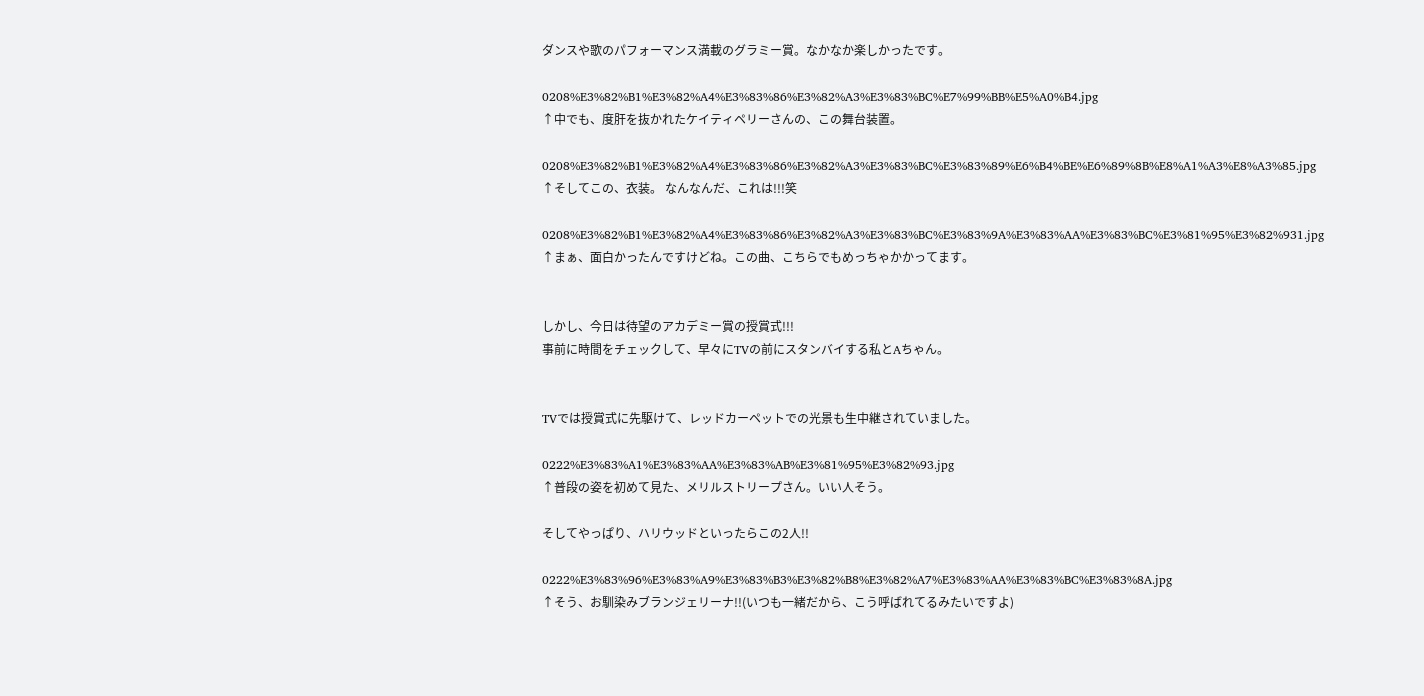ダンスや歌のパフォーマンス満載のグラミー賞。なかなか楽しかったです。

0208%E3%82%B1%E3%82%A4%E3%83%86%E3%82%A3%E3%83%BC%E7%99%BB%E5%A0%B4.jpg
↑中でも、度肝を抜かれたケイティペリーさんの、この舞台装置。

0208%E3%82%B1%E3%82%A4%E3%83%86%E3%82%A3%E3%83%BC%E3%83%89%E6%B4%BE%E6%89%8B%E8%A1%A3%E8%A3%85.jpg
↑そしてこの、衣装。 なんなんだ、これは!!!笑

0208%E3%82%B1%E3%82%A4%E3%83%86%E3%82%A3%E3%83%BC%E3%83%9A%E3%83%AA%E3%83%BC%E3%81%95%E3%82%931.jpg
↑まぁ、面白かったんですけどね。この曲、こちらでもめっちゃかかってます。


しかし、今日は待望のアカデミー賞の授賞式!!!
事前に時間をチェックして、早々にTVの前にスタンバイする私とAちゃん。


TVでは授賞式に先駆けて、レッドカーペットでの光景も生中継されていました。

0222%E3%83%A1%E3%83%AA%E3%83%AB%E3%81%95%E3%82%93.jpg
↑普段の姿を初めて見た、メリルストリープさん。いい人そう。

そしてやっぱり、ハリウッドといったらこの2人!!

0222%E3%83%96%E3%83%A9%E3%83%B3%E3%82%B8%E3%82%A7%E3%83%AA%E3%83%BC%E3%83%8A.jpg
↑そう、お馴染みブランジェリーナ!!(いつも一緒だから、こう呼ばれてるみたいですよ)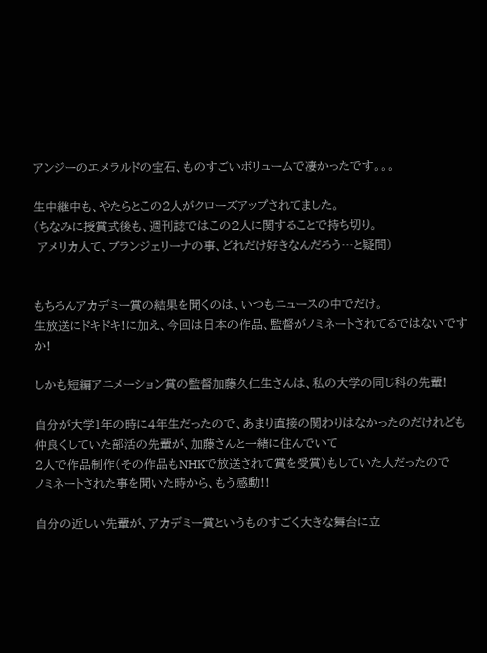アンジーのエメラルドの宝石、ものすごいボリュームで凄かったです。。。

生中継中も、やたらとこの2人がクローズアップされてました。
(ちなみに授賞式後も、週刊誌ではこの2人に関することで持ち切り。
 アメリカ人て、ブランジェリーナの事、どれだけ好きなんだろう…と疑問)


もちろんアカデミー賞の結果を聞くのは、いつもニュースの中でだけ。
生放送にドキドキ!に加え、今回は日本の作品、監督がノミネートされてるではないですか!

しかも短編アニメーション賞の監督加藤久仁生さんは、私の大学の同じ科の先輩!

自分が大学1年の時に4年生だったので、あまり直接の関わりはなかったのだけれども
仲良くしていた部活の先輩が、加藤さんと一緒に住んでいて
2人で作品制作(その作品もNHKで放送されて賞を受賞)もしていた人だったので
ノミネートされた事を聞いた時から、もう感動!!

自分の近しい先輩が、アカデミー賞というものすごく大きな舞台に立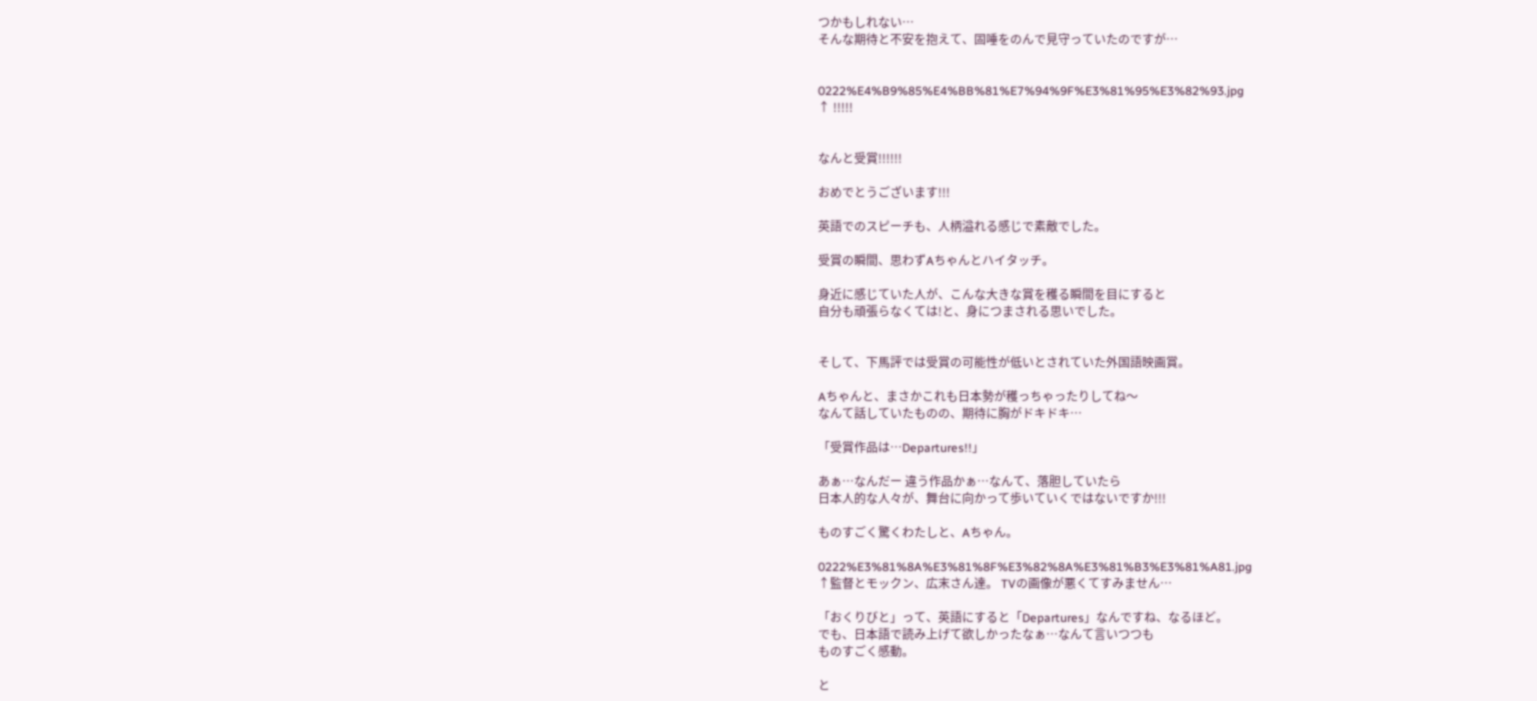つかもしれない…
そんな期待と不安を抱えて、固唾をのんで見守っていたのですが…


0222%E4%B9%85%E4%BB%81%E7%94%9F%E3%81%95%E3%82%93.jpg
↑ !!!!!


なんと受賞!!!!!!

おめでとうございます!!!

英語でのスピーチも、人柄溢れる感じで素敵でした。

受賞の瞬間、思わずAちゃんとハイタッチ。

身近に感じていた人が、こんな大きな賞を穫る瞬間を目にすると
自分も頑張らなくては!と、身につまされる思いでした。


そして、下馬評では受賞の可能性が低いとされていた外国語映画賞。

Aちゃんと、まさかこれも日本勢が穫っちゃったりしてね〜
なんて話していたものの、期待に胸がドキドキ…

「受賞作品は…Departures!!」

あぁ…なんだー 違う作品かぁ…なんて、落胆していたら
日本人的な人々が、舞台に向かって歩いていくではないですか!!!

ものすごく驚くわたしと、Aちゃん。

0222%E3%81%8A%E3%81%8F%E3%82%8A%E3%81%B3%E3%81%A81.jpg
↑監督とモックン、広末さん達。 TVの画像が悪くてすみません…

「おくりびと」って、英語にすると「Departures」なんですね、なるほど。
でも、日本語で読み上げて欲しかったなぁ…なんて言いつつも
ものすごく感動。

と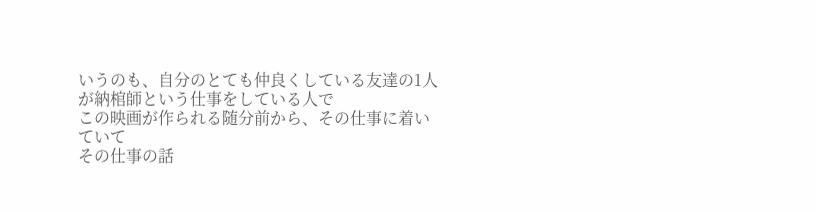いうのも、自分のとても仲良くしている友達の1人が納棺師という仕事をしている人で
この映画が作られる随分前から、その仕事に着いていて
その仕事の話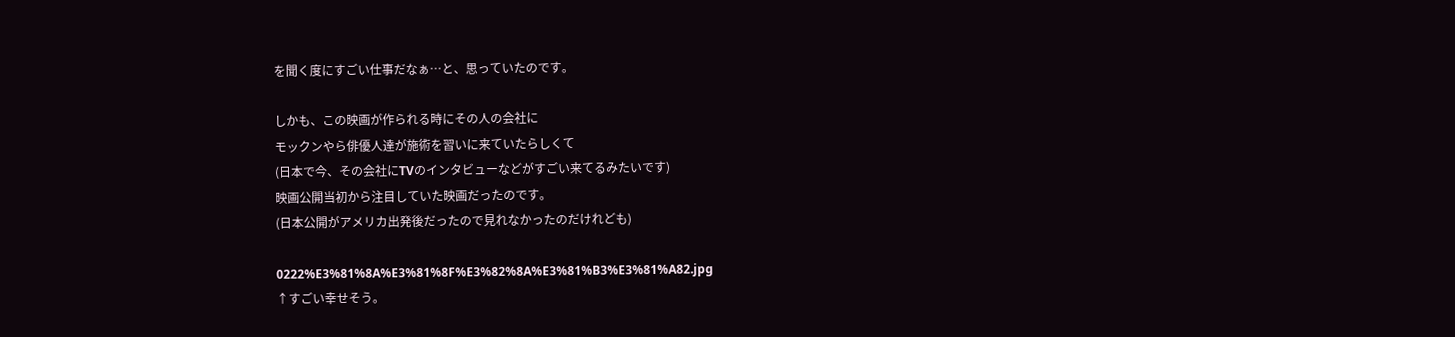を聞く度にすごい仕事だなぁ…と、思っていたのです。

しかも、この映画が作られる時にその人の会社に
モックンやら俳優人達が施術を習いに来ていたらしくて
(日本で今、その会社にTVのインタビューなどがすごい来てるみたいです)
映画公開当初から注目していた映画だったのです。
(日本公開がアメリカ出発後だったので見れなかったのだけれども)

0222%E3%81%8A%E3%81%8F%E3%82%8A%E3%81%B3%E3%81%A82.jpg
↑すごい幸せそう。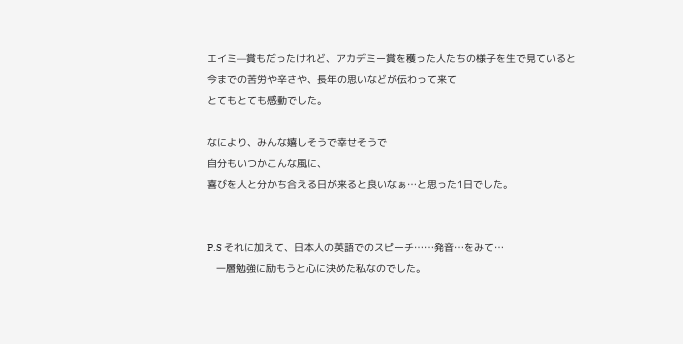エイミ—賞もだったけれど、アカデミー賞を穫った人たちの様子を生で見ていると
今までの苦労や辛さや、長年の思いなどが伝わって来て
とてもとても感動でした。

なにより、みんな嬉しそうで幸せそうで
自分もいつかこんな風に、
喜びを人と分かち合える日が来ると良いなぁ…と思った1日でした。


P.S それに加えて、日本人の英語でのスピーチ……発音…をみて…
   一層勉強に励もうと心に決めた私なのでした。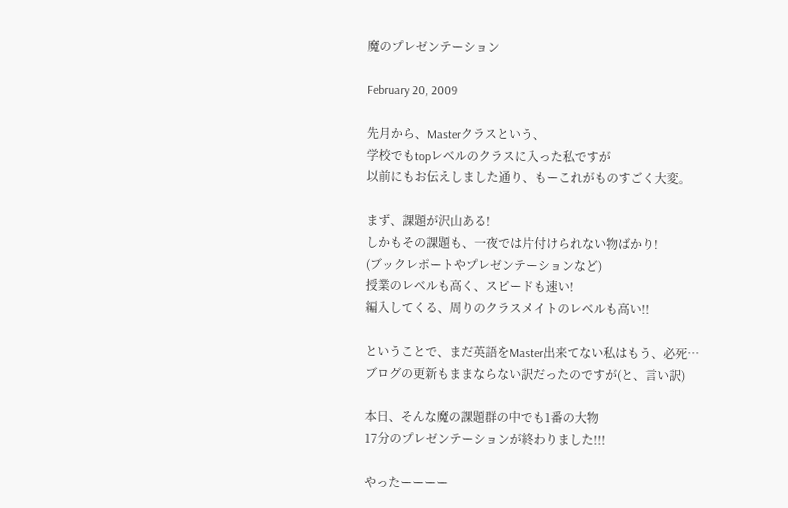魔のプレゼンテーション

February 20, 2009

先月から、Masterクラスという、
学校でもtopレベルのクラスに入った私ですが
以前にもお伝えしました通り、もーこれがものすごく大変。

まず、課題が沢山ある!
しかもその課題も、一夜では片付けられない物ばかり!
(ブックレポートやプレゼンテーションなど)
授業のレベルも高く、スピードも速い!
編入してくる、周りのクラスメイトのレベルも高い!!

ということで、まだ英語をMaster出来てない私はもう、必死…
ブログの更新もままならない訳だったのですが(と、言い訳)

本日、そんな魔の課題群の中でも1番の大物
17分のプレゼンテーションが終わりました!!!

やったーーーー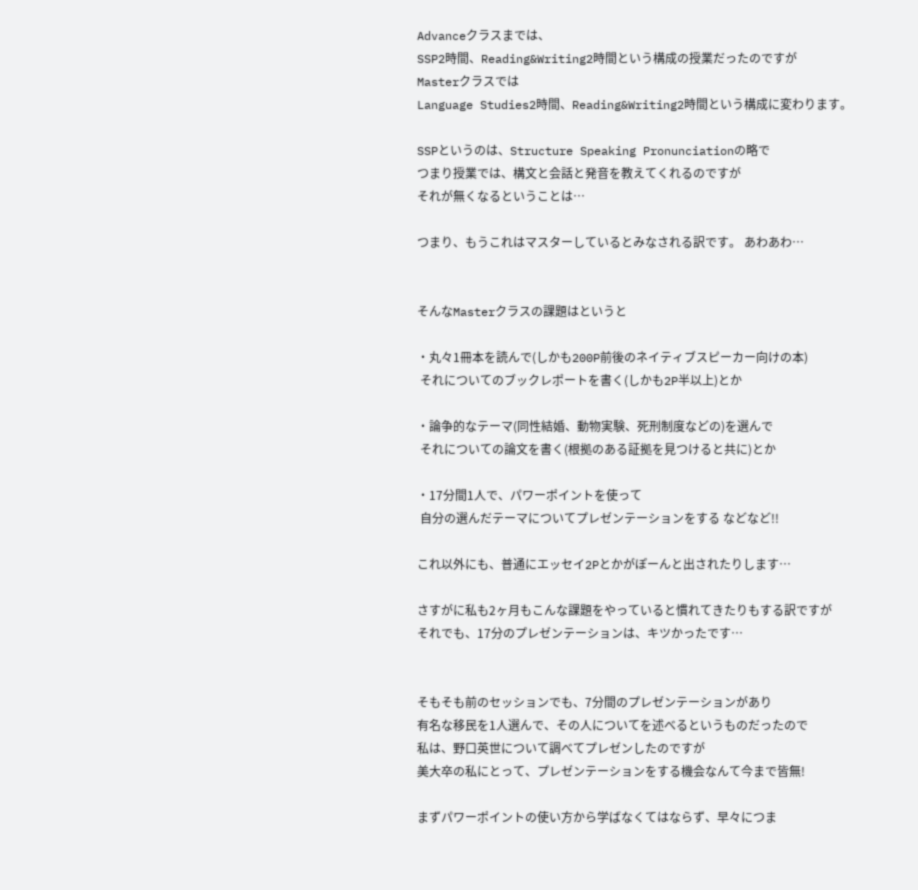Advanceクラスまでは、
SSP2時間、Reading&Writing2時間という構成の授業だったのですが
Masterクラスでは
Language Studies2時間、Reading&Writing2時間という構成に変わります。

SSPというのは、Structure Speaking Pronunciationの略で
つまり授業では、構文と会話と発音を教えてくれるのですが
それが無くなるということは…

つまり、もうこれはマスターしているとみなされる訳です。 あわあわ…


そんなMasterクラスの課題はというと

・丸々1冊本を読んで(しかも200P前後のネイティブスピーカー向けの本)
 それについてのブックレポートを書く(しかも2P半以上)とか

・論争的なテーマ(同性結婚、動物実験、死刑制度などの)を選んで
 それについての論文を書く(根拠のある証拠を見つけると共に)とか

・17分間1人で、パワーポイントを使って
 自分の選んだテーマについてプレゼンテーションをする などなど!!

これ以外にも、普通にエッセイ2Pとかがぽーんと出されたりします…

さすがに私も2ヶ月もこんな課題をやっていると慣れてきたりもする訳ですが
それでも、17分のプレゼンテーションは、キツかったです…


そもそも前のセッションでも、7分間のプレゼンテーションがあり
有名な移民を1人選んで、その人についてを述べるというものだったので
私は、野口英世について調べてプレゼンしたのですが
美大卒の私にとって、プレゼンテーションをする機会なんて今まで皆無!

まずパワーポイントの使い方から学ばなくてはならず、早々につま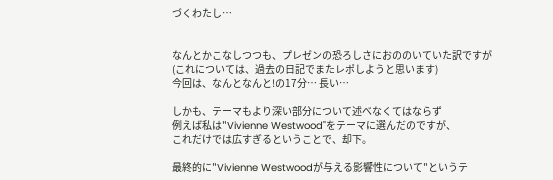づくわたし…


なんとかこなしつつも、プレゼンの恐ろしさにおののいていた訳ですが
(これについては、過去の日記でまたレポしようと思います)
今回は、なんとなんと!の17分… 長い…

しかも、テーマもより深い部分について述べなくてはならず
例えば私は"Vivienne Westwood"をテーマに選んだのですが、
これだけでは広すぎるということで、却下。

最終的に"Vivienne Westwoodが与える影響性について"というテ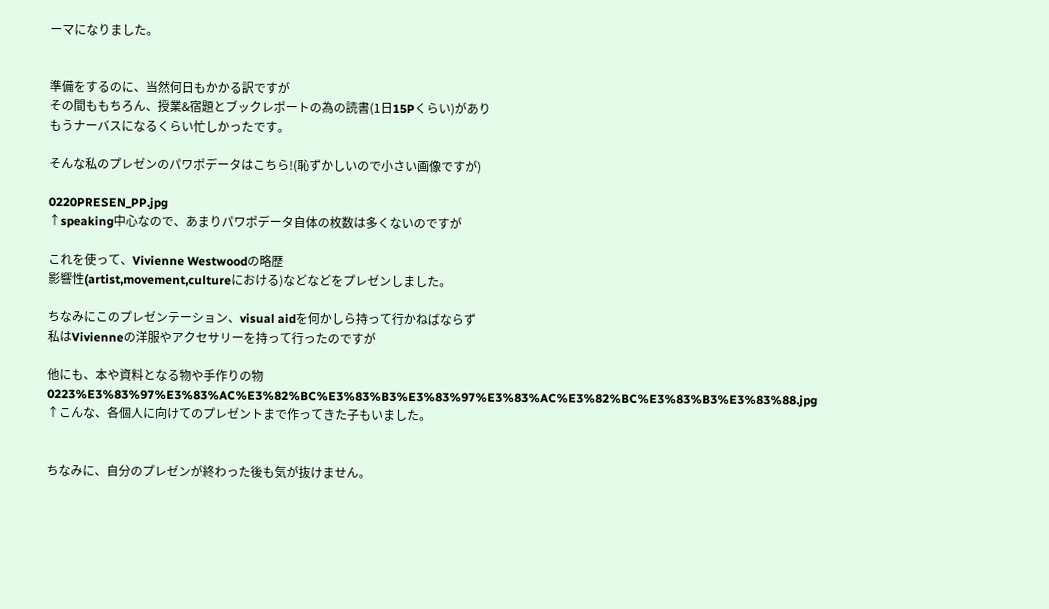ーマになりました。


準備をするのに、当然何日もかかる訳ですが
その間ももちろん、授業&宿題とブックレポートの為の読書(1日15Pくらい)があり
もうナーバスになるくらい忙しかったです。

そんな私のプレゼンのパワポデータはこちら!(恥ずかしいので小さい画像ですが)

0220PRESEN_PP.jpg
↑speaking中心なので、あまりパワポデータ自体の枚数は多くないのですが

これを使って、Vivienne Westwoodの略歴
影響性(artist,movement,cultureにおける)などなどをプレゼンしました。

ちなみにこのプレゼンテーション、visual aidを何かしら持って行かねばならず
私はVivienneの洋服やアクセサリーを持って行ったのですが

他にも、本や資料となる物や手作りの物
0223%E3%83%97%E3%83%AC%E3%82%BC%E3%83%B3%E3%83%97%E3%83%AC%E3%82%BC%E3%83%B3%E3%83%88.jpg
↑こんな、各個人に向けてのプレゼントまで作ってきた子もいました。


ちなみに、自分のプレゼンが終わった後も気が抜けません。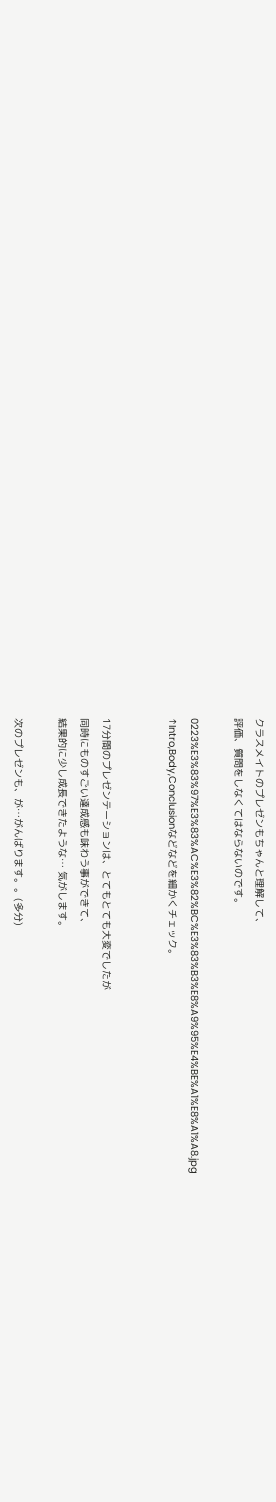クラスメイトのプレゼンもちゃんと理解して、
評価、質問をしなくてはならないのです。

0223%E3%83%97%E3%83%AC%E3%82%BC%E3%83%B3%E8%A9%95%E4%BE%A1%E8%A1%A8.jpg
↑Intro,Body,Conclusionなどなどを細かくチェック。


17分間のプレゼンテーションは、とてもとても大変でしたが
同時にものすごい達成感も味わう事ができて、
結果的に少し成長できたような… 気がします。

次のプレゼンも、が…がんばります。。(多分)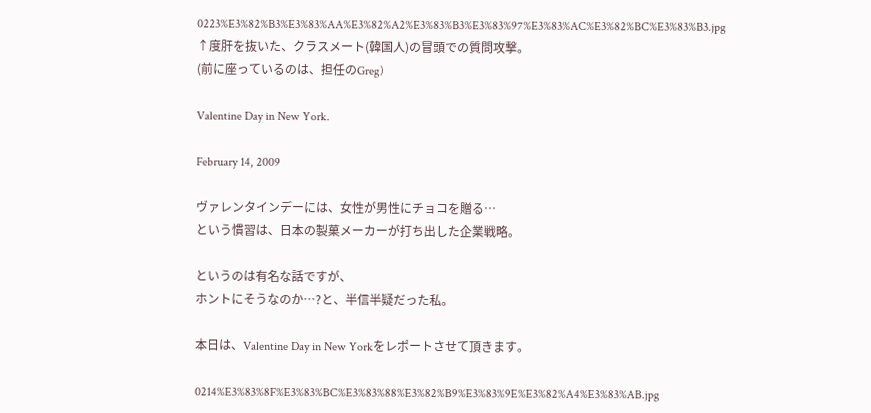0223%E3%82%B3%E3%83%AA%E3%82%A2%E3%83%B3%E3%83%97%E3%83%AC%E3%82%BC%E3%83%B3.jpg
↑度肝を抜いた、クラスメート(韓国人)の冒頭での質問攻撃。
(前に座っているのは、担任のGreg)

Valentine Day in New York.

February 14, 2009

ヴァレンタインデーには、女性が男性にチョコを贈る…
という慣習は、日本の製菓メーカーが打ち出した企業戦略。

というのは有名な話ですが、
ホントにそうなのか…?と、半信半疑だった私。

本日は、Valentine Day in New Yorkをレポートさせて頂きます。

0214%E3%83%8F%E3%83%BC%E3%83%88%E3%82%B9%E3%83%9E%E3%82%A4%E3%83%AB.jpg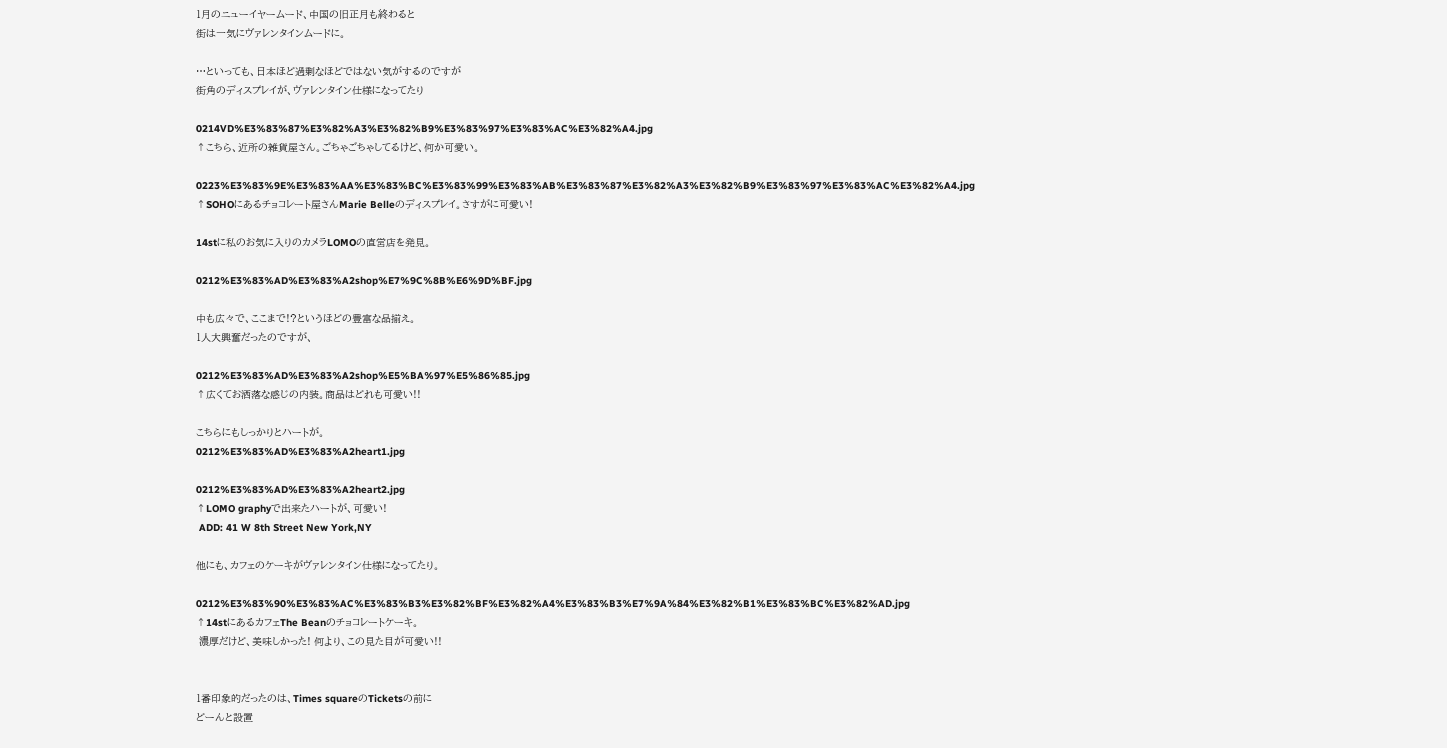1月のニューイヤームード、中国の旧正月も終わると
街は一気にヴァレンタインムードに。

…といっても、日本ほど過剰なほどではない気がするのですが
街角のディスプレイが、ヴァレンタイン仕様になってたり

0214VD%E3%83%87%E3%82%A3%E3%82%B9%E3%83%97%E3%83%AC%E3%82%A4.jpg
↑こちら、近所の雑貨屋さん。ごちゃごちゃしてるけど、何か可愛い。

0223%E3%83%9E%E3%83%AA%E3%83%BC%E3%83%99%E3%83%AB%E3%83%87%E3%82%A3%E3%82%B9%E3%83%97%E3%83%AC%E3%82%A4.jpg
↑SOHOにあるチョコレート屋さんMarie Belleのディスプレイ。さすがに可愛い!

14stに私のお気に入りのカメラLOMOの直営店を発見。

0212%E3%83%AD%E3%83%A2shop%E7%9C%8B%E6%9D%BF.jpg

中も広々で、ここまで!?というほどの豊富な品揃え。
1人大興奮だったのですが、

0212%E3%83%AD%E3%83%A2shop%E5%BA%97%E5%86%85.jpg
↑広くてお洒落な感じの内装。商品はどれも可愛い!!

こちらにもしっかりとハートが。
0212%E3%83%AD%E3%83%A2heart1.jpg

0212%E3%83%AD%E3%83%A2heart2.jpg
↑LOMO graphyで出来たハートが、可愛い!
 ADD: 41 W 8th Street New York,NY

他にも、カフェのケーキがヴァレンタイン仕様になってたり。

0212%E3%83%90%E3%83%AC%E3%83%B3%E3%82%BF%E3%82%A4%E3%83%B3%E7%9A%84%E3%82%B1%E3%83%BC%E3%82%AD.jpg
↑14stにあるカフェThe Beanのチョコレートケーキ。
 濃厚だけど、美味しかった! 何より、この見た目が可愛い!!


1番印象的だったのは、Times squareのTicketsの前に
どーんと設置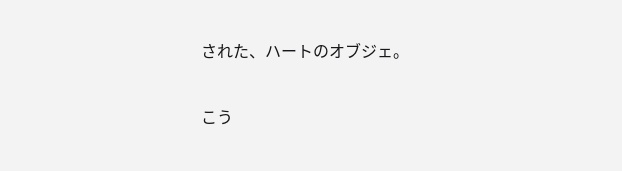された、ハートのオブジェ。

こう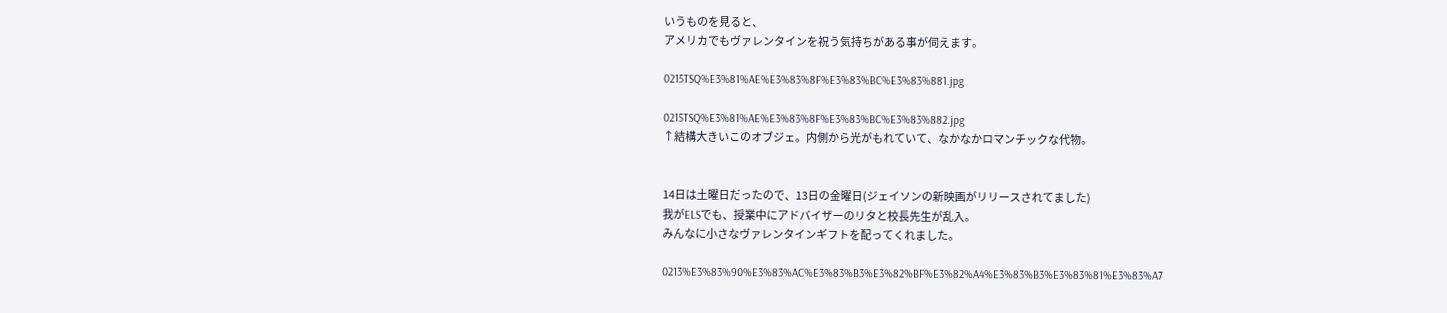いうものを見ると、
アメリカでもヴァレンタインを祝う気持ちがある事が伺えます。

0215TSQ%E3%81%AE%E3%83%8F%E3%83%BC%E3%83%881.jpg

0215TSQ%E3%81%AE%E3%83%8F%E3%83%BC%E3%83%882.jpg
↑結構大きいこのオブジェ。内側から光がもれていて、なかなかロマンチックな代物。


14日は土曜日だったので、13日の金曜日(ジェイソンの新映画がリリースされてました)
我がELSでも、授業中にアドバイザーのリタと校長先生が乱入。
みんなに小さなヴァレンタインギフトを配ってくれました。

0213%E3%83%90%E3%83%AC%E3%83%B3%E3%82%BF%E3%82%A4%E3%83%B3%E3%83%81%E3%83%A7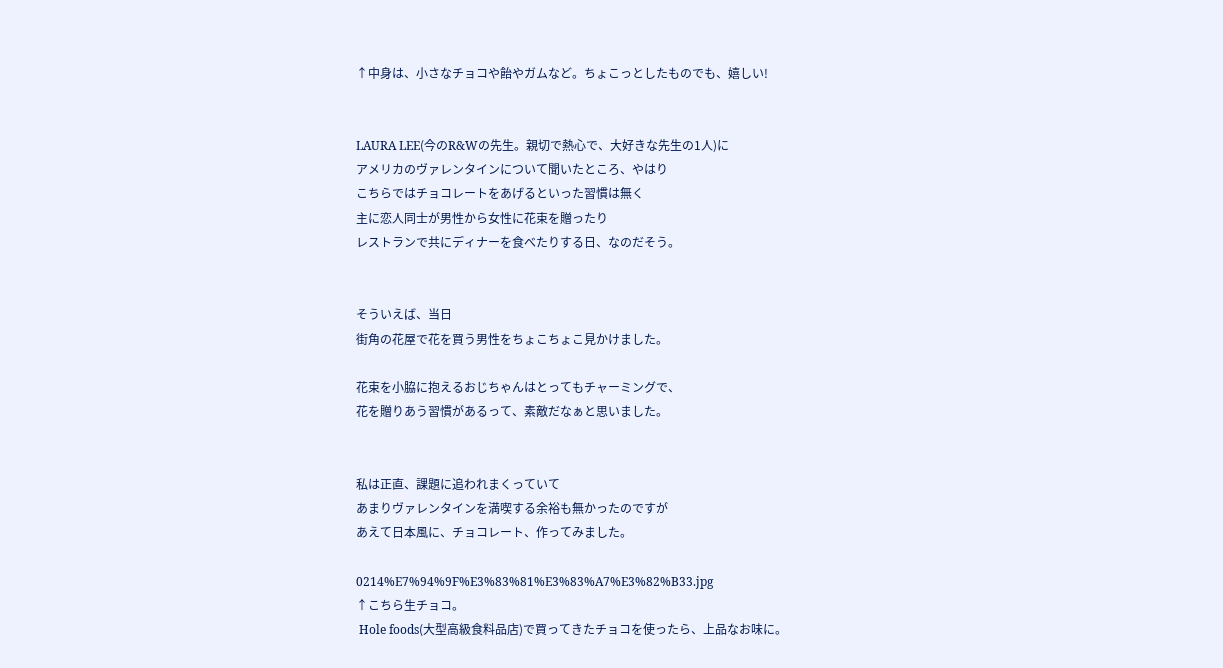↑中身は、小さなチョコや飴やガムなど。ちょこっとしたものでも、嬉しい!


LAURA LEE(今のR&Wの先生。親切で熱心で、大好きな先生の1人)に
アメリカのヴァレンタインについて聞いたところ、やはり
こちらではチョコレートをあげるといった習慣は無く
主に恋人同士が男性から女性に花束を贈ったり
レストランで共にディナーを食べたりする日、なのだそう。


そういえば、当日
街角の花屋で花を買う男性をちょこちょこ見かけました。

花束を小脇に抱えるおじちゃんはとってもチャーミングで、
花を贈りあう習慣があるって、素敵だなぁと思いました。


私は正直、課題に追われまくっていて
あまりヴァレンタインを満喫する余裕も無かったのですが
あえて日本風に、チョコレート、作ってみました。

0214%E7%94%9F%E3%83%81%E3%83%A7%E3%82%B33.jpg
↑こちら生チョコ。
 Hole foods(大型高級食料品店)で買ってきたチョコを使ったら、上品なお味に。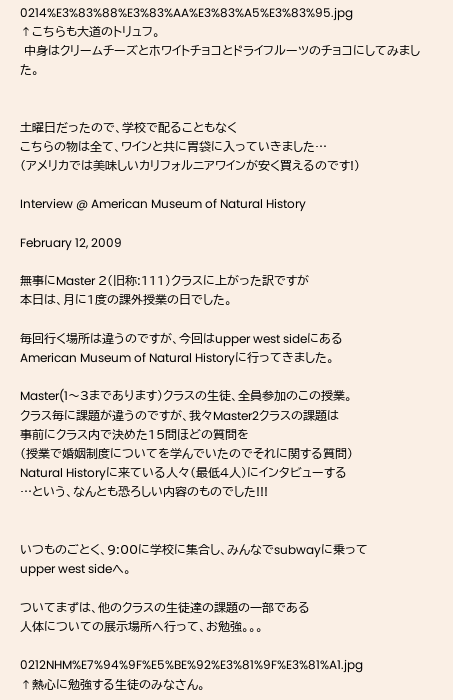0214%E3%83%88%E3%83%AA%E3%83%A5%E3%83%95.jpg
↑こちらも大道のトリュフ。
 中身はクリームチーズとホワイトチョコとドライフルーツのチョコにしてみました。


土曜日だったので、学校で配ることもなく
こちらの物は全て、ワインと共に胃袋に入っていきました…
(アメリカでは美味しいカリフォルニアワインが安く買えるのです!)

Interview @ American Museum of Natural History

February 12, 2009

無事にMaster 2(旧称:111)クラスに上がった訳ですが
本日は、月に1度の課外授業の日でした。

毎回行く場所は違うのですが、今回はupper west sideにある
American Museum of Natural Historyに行ってきました。

Master(1〜3まであります)クラスの生徒、全員参加のこの授業。
クラス毎に課題が違うのですが、我々Master2クラスの課題は
事前にクラス内で決めた15問ほどの質問を
(授業で婚姻制度についてを学んでいたのでそれに関する質問)
Natural Historyに来ている人々(最低4人)にインタビューする
…という、なんとも恐ろしい内容のものでした!!!


いつものごとく、9:00に学校に集合し、みんなでsubwayに乗って
upper west sideへ。

ついてまずは、他のクラスの生徒達の課題の一部である
人体についての展示場所へ行って、お勉強。。。

0212NHM%E7%94%9F%E5%BE%92%E3%81%9F%E3%81%A1.jpg
↑熱心に勉強する生徒のみなさん。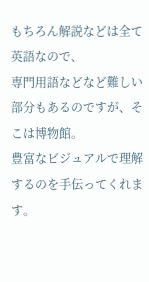もちろん解説などは全て英語なので、
専門用語などなど難しい部分もあるのですが、そこは博物館。
豊富なビジュアルで理解するのを手伝ってくれます。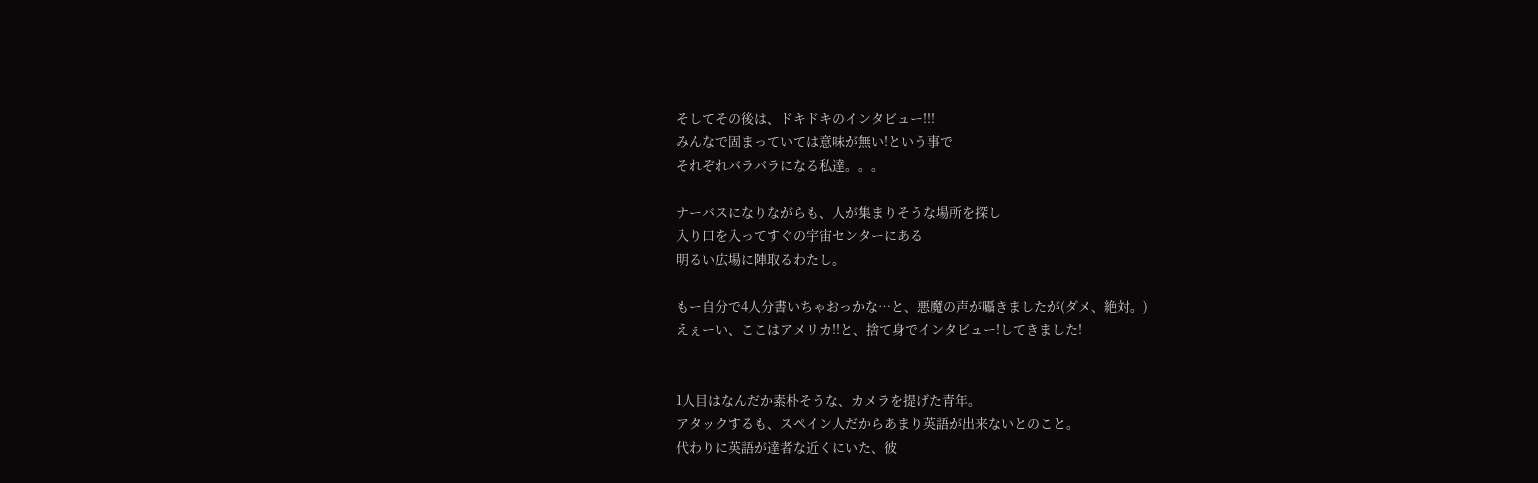そしてその後は、ドキドキのインタビュー!!!
みんなで固まっていては意味が無い!という事で
それぞれバラバラになる私達。。。

ナーバスになりながらも、人が集まりそうな場所を探し
入り口を入ってすぐの宇宙センターにある
明るい広場に陣取るわたし。

もー自分で4人分書いちゃおっかな…と、悪魔の声が囁きましたが(ダメ、絶対。)
えぇーい、ここはアメリカ!!と、捨て身でインタビュー!してきました!


1人目はなんだか素朴そうな、カメラを提げた青年。
アタックするも、スペイン人だからあまり英語が出来ないとのこと。
代わりに英語が達者な近くにいた、彼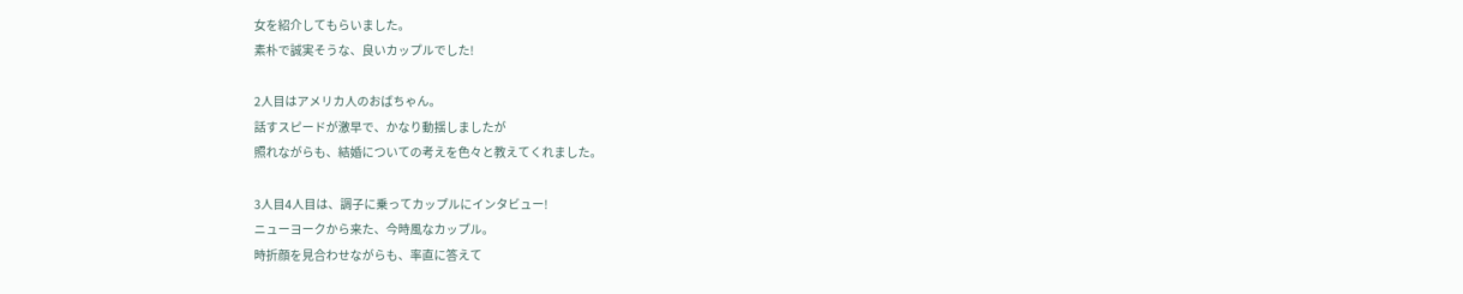女を紹介してもらいました。
素朴で誠実そうな、良いカップルでした!

2人目はアメリカ人のおばちゃん。
話すスピードが激早で、かなり動揺しましたが
照れながらも、結婚についての考えを色々と教えてくれました。

3人目4人目は、調子に乗ってカップルにインタビュー!
ニューヨークから来た、今時風なカップル。
時折顔を見合わせながらも、率直に答えて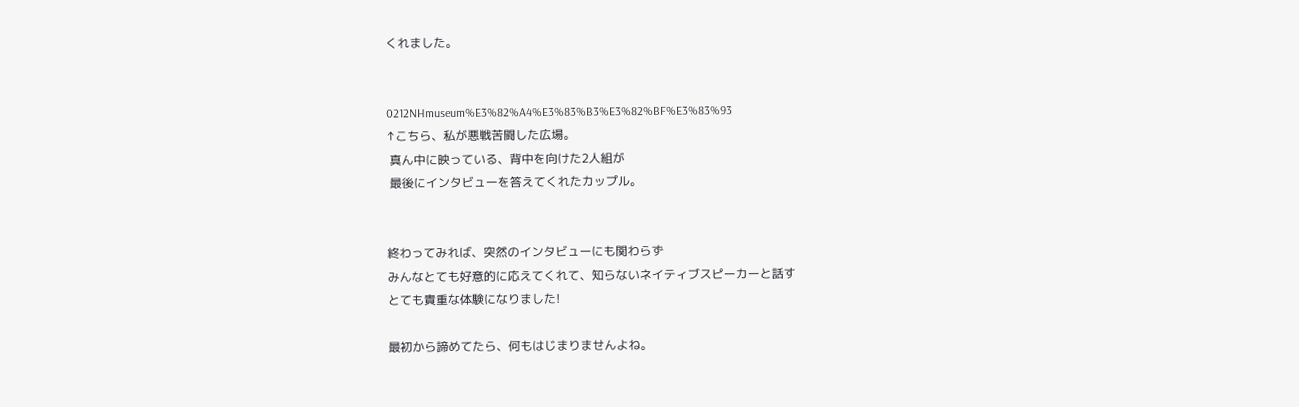くれました。


0212NHmuseum%E3%82%A4%E3%83%B3%E3%82%BF%E3%83%93
↑こちら、私が悪戦苦闘した広場。
 真ん中に映っている、背中を向けた2人組が
 最後にインタビューを答えてくれたカップル。


終わってみれば、突然のインタビューにも関わらず
みんなとても好意的に応えてくれて、知らないネイティブスピーカーと話す
とても貴重な体験になりました!

最初から諦めてたら、何もはじまりませんよね。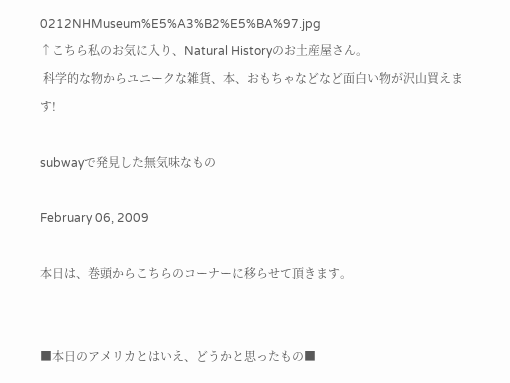0212NHMuseum%E5%A3%B2%E5%BA%97.jpg
↑こちら私のお気に入り、Natural Historyのお土産屋さん。
 科学的な物からユニークな雑貨、本、おもちゃなどなど面白い物が沢山買えます!

subwayで発見した無気味なもの

February 06, 2009

本日は、巻頭からこちらのコーナーに移らせて頂きます。


■本日のアメリカとはいえ、どうかと思ったもの■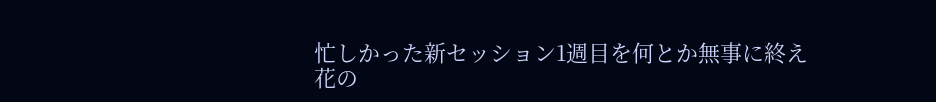忙しかった新セッション1週目を何とか無事に終え
花の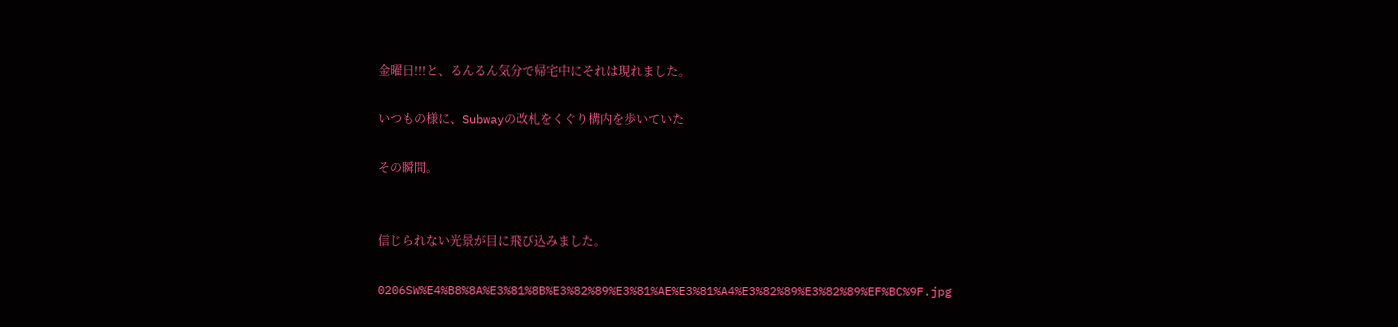金曜日!!!と、るんるん気分で帰宅中にそれは現れました。

いつもの様に、Subwayの改札をくぐり構内を歩いていた

その瞬間。


信じられない光景が目に飛び込みました。

0206SW%E4%B8%8A%E3%81%8B%E3%82%89%E3%81%AE%E3%81%A4%E3%82%89%E3%82%89%EF%BC%9F.jpg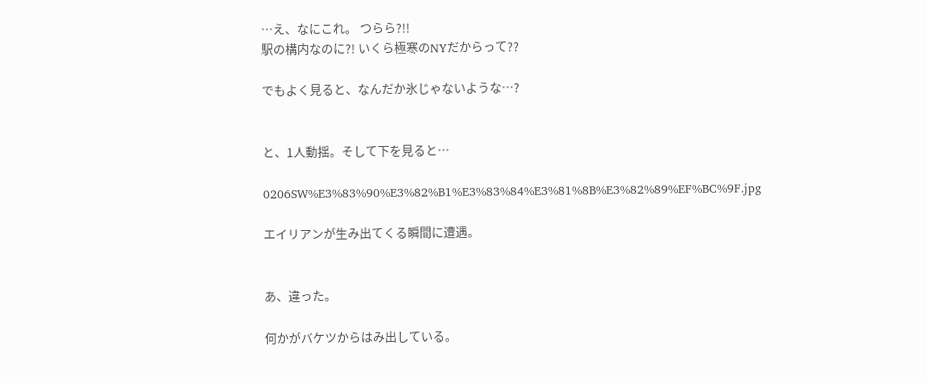…え、なにこれ。 つらら?!!
駅の構内なのに?! いくら極寒のNYだからって??

でもよく見ると、なんだか氷じゃないような…?


と、1人動揺。そして下を見ると…

0206SW%E3%83%90%E3%82%B1%E3%83%84%E3%81%8B%E3%82%89%EF%BC%9F.jpg

エイリアンが生み出てくる瞬間に遭遇。


あ、違った。

何かがバケツからはみ出している。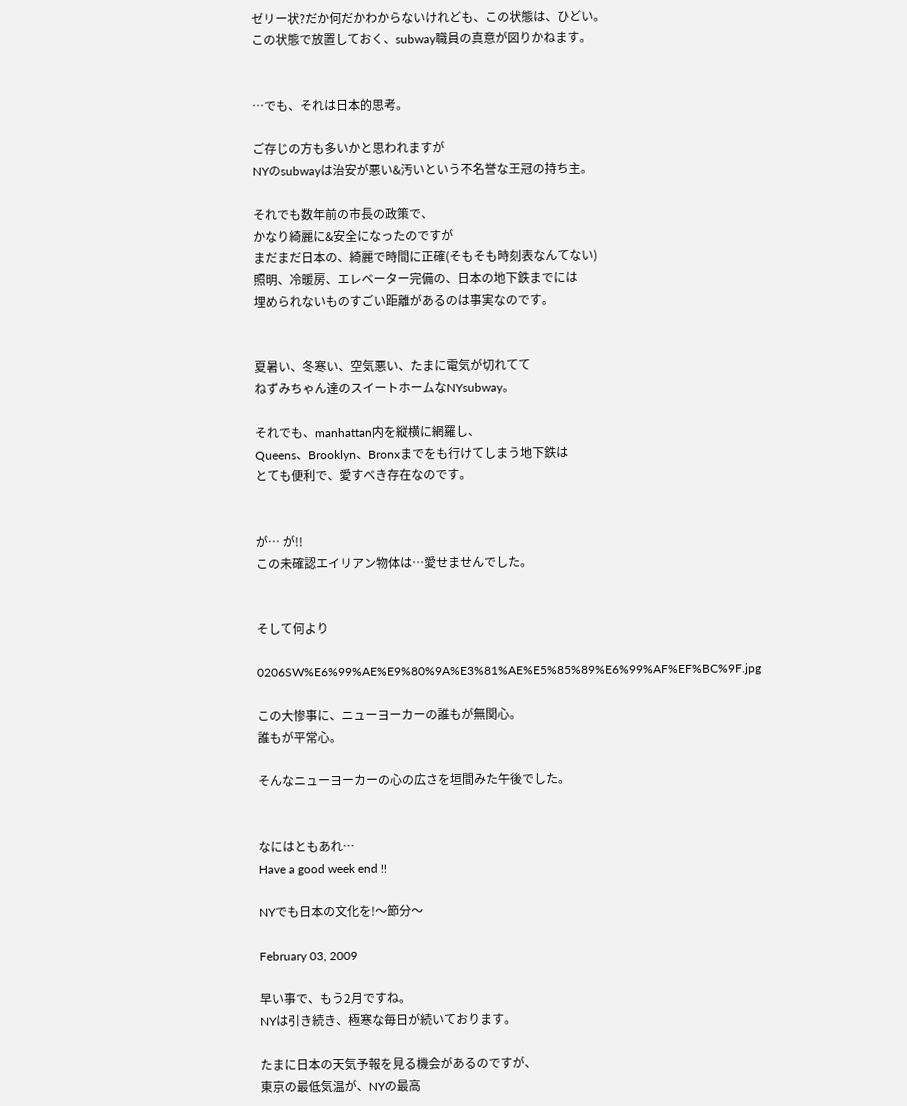ゼリー状?だか何だかわからないけれども、この状態は、ひどい。
この状態で放置しておく、subway職員の真意が図りかねます。


…でも、それは日本的思考。

ご存じの方も多いかと思われますが
NYのsubwayは治安が悪い&汚いという不名誉な王冠の持ち主。

それでも数年前の市長の政策で、
かなり綺麗に&安全になったのですが
まだまだ日本の、綺麗で時間に正確(そもそも時刻表なんてない)
照明、冷暖房、エレベーター完備の、日本の地下鉄までには
埋められないものすごい距離があるのは事実なのです。


夏暑い、冬寒い、空気悪い、たまに電気が切れてて
ねずみちゃん達のスイートホームなNYsubway。

それでも、manhattan内を縦横に網羅し、
Queens、Brooklyn、Bronxまでをも行けてしまう地下鉄は
とても便利で、愛すべき存在なのです。


が… が!!
この未確認エイリアン物体は…愛せませんでした。


そして何より

0206SW%E6%99%AE%E9%80%9A%E3%81%AE%E5%85%89%E6%99%AF%EF%BC%9F.jpg

この大惨事に、ニューヨーカーの誰もが無関心。
誰もが平常心。

そんなニューヨーカーの心の広さを垣間みた午後でした。


なにはともあれ…
Have a good week end !!

NYでも日本の文化を!〜節分〜

February 03, 2009

早い事で、もう2月ですね。
NYは引き続き、極寒な毎日が続いております。

たまに日本の天気予報を見る機会があるのですが、
東京の最低気温が、NYの最高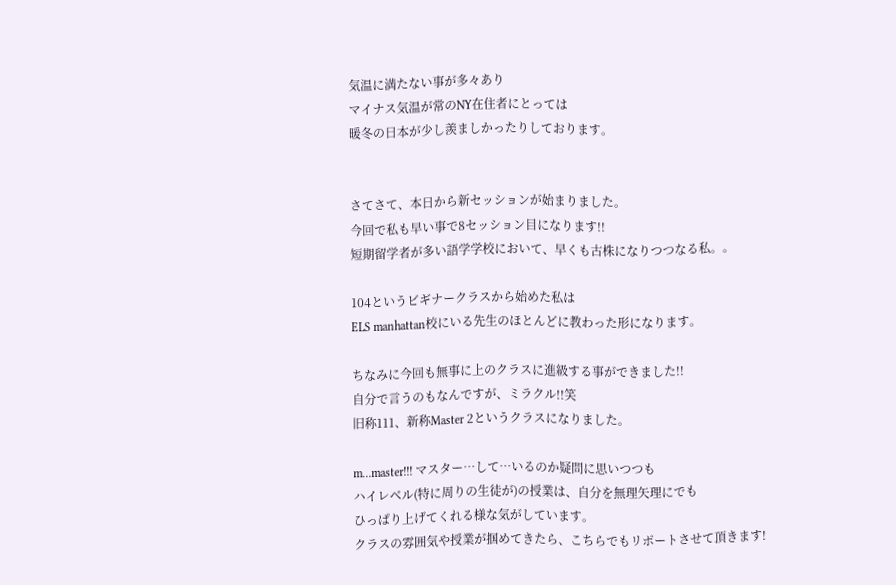気温に満たない事が多々あり
マイナス気温が常のNY在住者にとっては
暖冬の日本が少し羨ましかったりしております。


さてさて、本日から新セッションが始まりました。
今回で私も早い事で8セッション目になります!!
短期留学者が多い語学学校において、早くも古株になりつつなる私。。

104というビギナークラスから始めた私は
ELS manhattan校にいる先生のほとんどに教わった形になります。

ちなみに今回も無事に上のクラスに進級する事ができました!!
自分で言うのもなんですが、ミラクル!!笑
旧称111、新称Master 2というクラスになりました。

m…master!!! マスター…して…いるのか疑問に思いつつも
ハイレベル(特に周りの生徒が)の授業は、自分を無理矢理にでも
ひっぱり上げてくれる様な気がしています。
クラスの雰囲気や授業が掴めてきたら、こちらでもリポートさせて頂きます!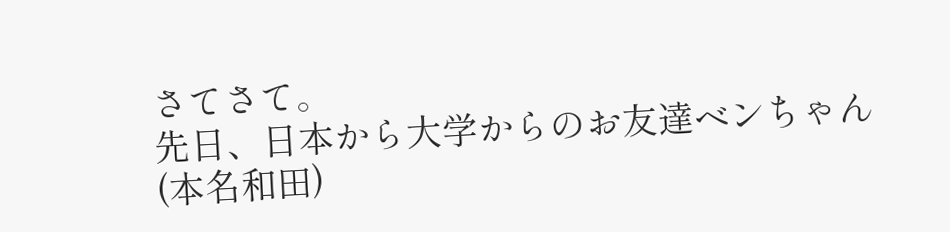さてさて。
先日、日本から大学からのお友達ベンちゃん(本名和田)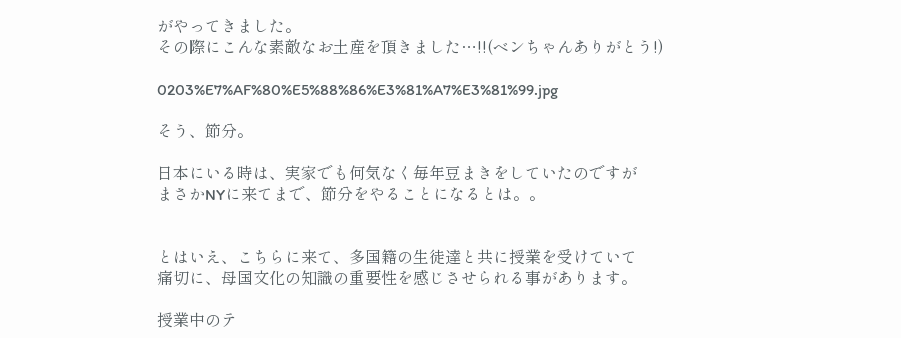がやってきました。
その際にこんな素敵なお土産を頂きました…!!(ベンちゃんありがとう!)

0203%E7%AF%80%E5%88%86%E3%81%A7%E3%81%99.jpg

そう、節分。

日本にいる時は、実家でも何気なく毎年豆まきをしていたのですが
まさかNYに来てまで、節分をやることになるとは。。


とはいえ、こちらに来て、多国籍の生徒達と共に授業を受けていて
痛切に、母国文化の知識の重要性を感じさせられる事があります。

授業中のテ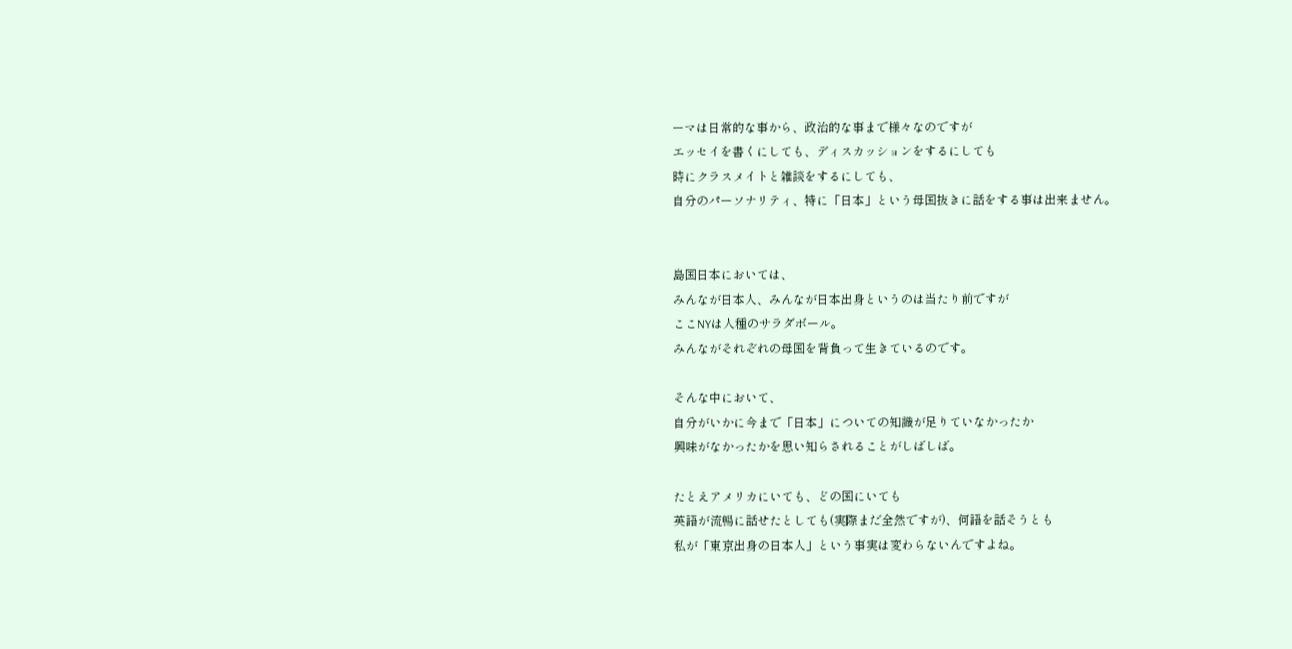ーマは日常的な事から、政治的な事まで様々なのですが
エッセイを書くにしても、ディスカッションをするにしても
時にクラスメイトと雑談をするにしても、
自分のパーソナリティ、特に「日本」という母国抜きに話をする事は出来ません。


島国日本においては、
みんなが日本人、みんなが日本出身というのは当たり前ですが
ここNYは人種のサラダボール。
みんながそれぞれの母国を背負って生きているのです。

そんな中において、
自分がいかに今まで「日本」についての知識が足りていなかったか
興味がなかったかを思い知らされることがしばしば。

たとえアメリカにいても、どの国にいても
英語が流暢に話せたとしても(実際まだ全然ですが)、何語を話そうとも
私が「東京出身の日本人」という事実は変わらないんですよね。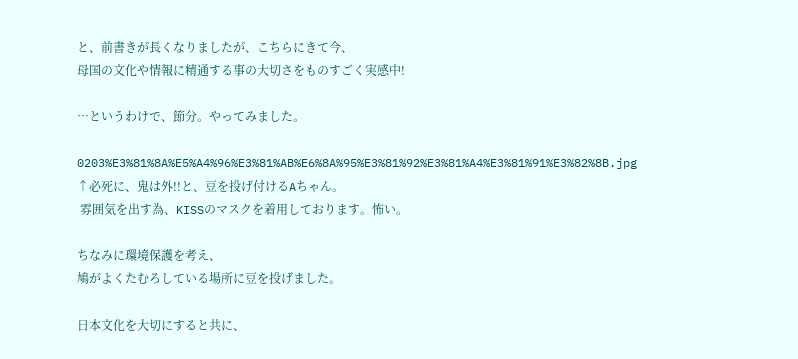と、前書きが長くなりましたが、こちらにきて今、
母国の文化や情報に精通する事の大切さをものすごく実感中!

…というわけで、節分。やってみました。

0203%E3%81%8A%E5%A4%96%E3%81%AB%E6%8A%95%E3%81%92%E3%81%A4%E3%81%91%E3%82%8B.jpg
↑必死に、鬼は外!!と、豆を投げ付けるAちゃん。
 雰囲気を出す為、KISSのマスクを着用しております。怖い。

ちなみに環境保護を考え、
鳩がよくたむろしている場所に豆を投げました。

日本文化を大切にすると共に、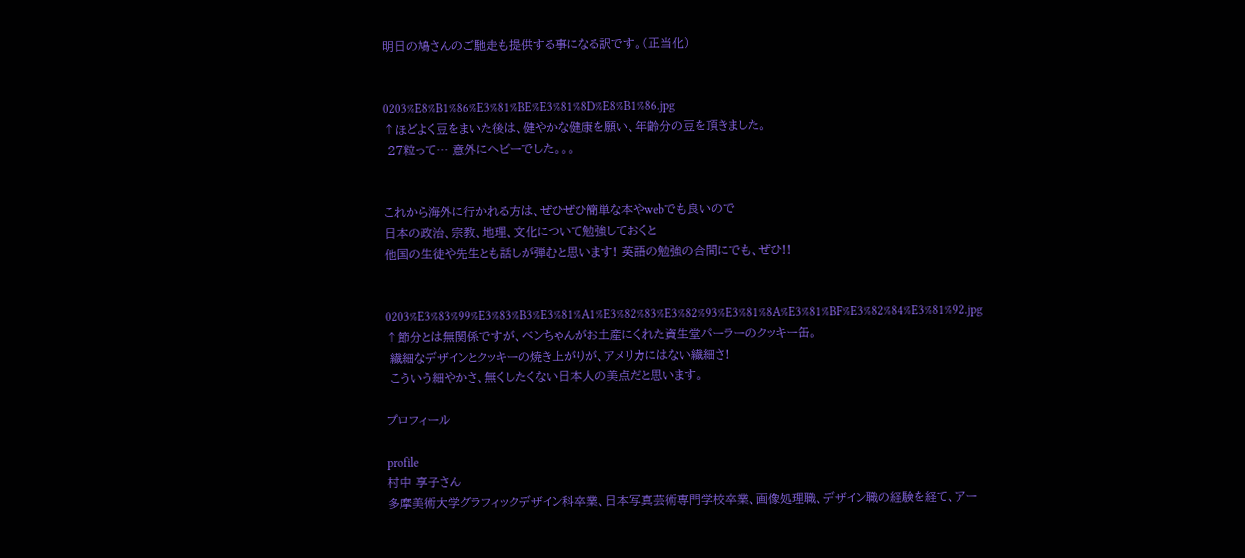明日の鳩さんのご馳走も提供する事になる訳です。(正当化)


0203%E8%B1%86%E3%81%BE%E3%81%8D%E8%B1%86.jpg
↑ほどよく豆をまいた後は、健やかな健康を願い、年齢分の豆を頂きました。
 27粒って… 意外にヘビーでした。。。


これから海外に行かれる方は、ぜひぜひ簡単な本やwebでも良いので
日本の政治、宗教、地理、文化について勉強しておくと
他国の生徒や先生とも話しが弾むと思います! 英語の勉強の合間にでも、ぜひ!!


0203%E3%83%99%E3%83%B3%E3%81%A1%E3%82%83%E3%82%93%E3%81%8A%E3%81%BF%E3%82%84%E3%81%92.jpg
↑節分とは無関係ですが、ベンちゃんがお土産にくれた資生堂パーラーのクッキー缶。
 繊細なデザインとクッキーの焼き上がりが、アメリカにはない繊細さ!
 こういう細やかさ、無くしたくない日本人の美点だと思います。

プロフィール

profile
村中 享子さん
多摩美術大学グラフィックデザイン科卒業、日本写真芸術専門学校卒業、画像処理職、デザイン職の経験を経て、アー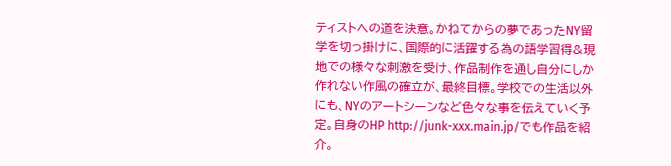ティストへの道を決意。かねてからの夢であったNY留学を切っ掛けに、国際的に活躍する為の語学習得&現地での様々な刺激を受け、作品制作を通し自分にしか作れない作風の確立が、最終目標。学校での生活以外にも、NYのアートシーンなど色々な事を伝えていく予定。自身のHP http://junk-xxx.main.jp/でも作品を紹介。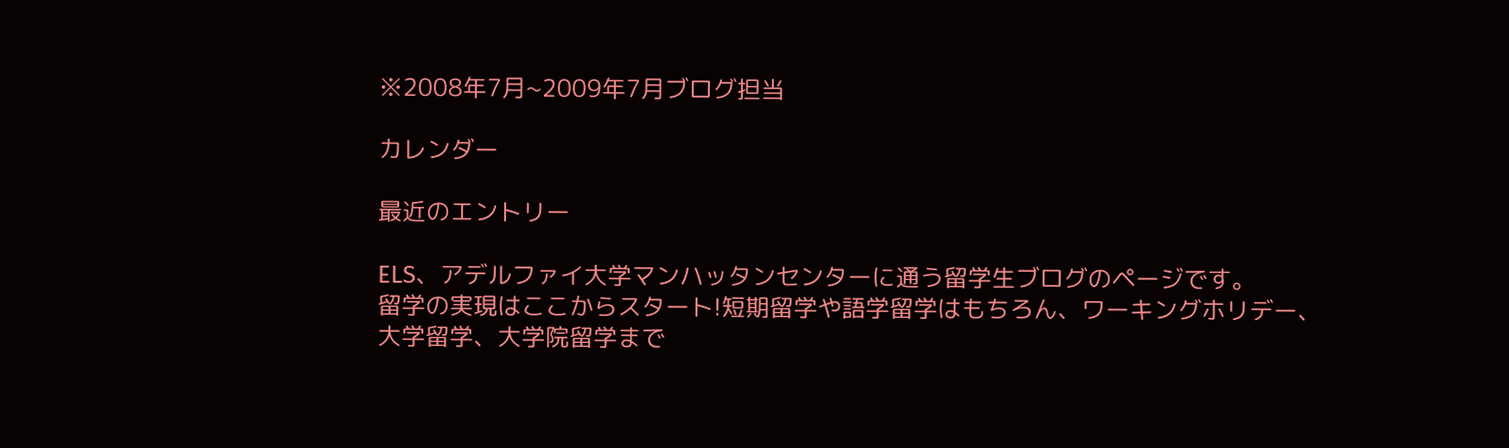※2008年7月~2009年7月ブログ担当

カレンダー

最近のエントリー

ELS、アデルファイ大学マンハッタンセンターに通う留学生ブログのページです。
留学の実現はここからスタート!短期留学や語学留学はもちろん、ワーキングホリデー、大学留学、大学院留学まで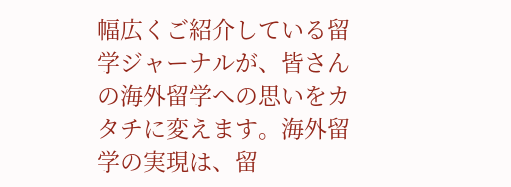幅広くご紹介している留学ジャーナルが、皆さんの海外留学への思いをカタチに変えます。海外留学の実現は、留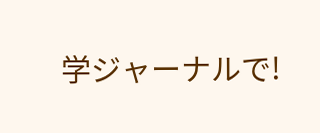学ジャーナルで!